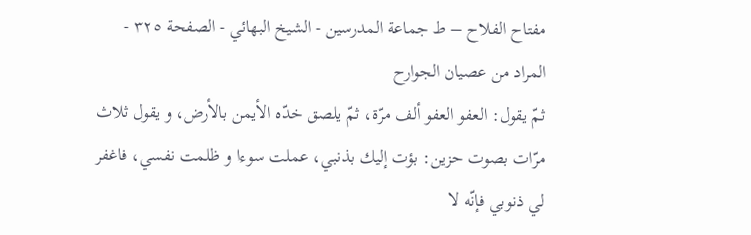مفتاح الفلاح – ط جماعة المدرسين - الشيخ البهائي - الصفحة ٣٢٥ - المراد من عصيان الجوارح
ثمّ يقول: العفو العفو ألف مرّة، ثمّ يلصق خدّه الأيمن بالأرض، و يقول ثلاث مرّات بصوت حزين: بؤت إليك بذنبي، عملت سوءا و ظلمت نفسي، فاغفر لي ذنوبي فإنّه لا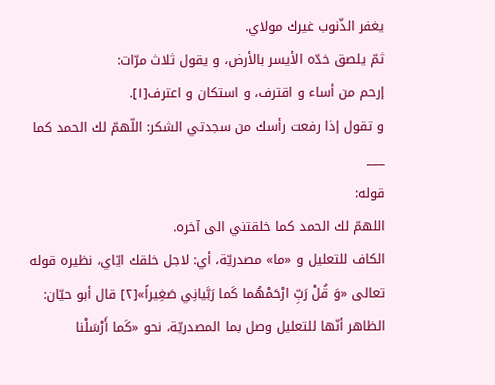يغفر الذّنوب غيرك مولاي.
ثمّ يلصق خدّه الأيسر بالأرض، و يقول ثلاث مرّات:
إرحم من أساء و اقترف، و استكان و اعترف[١].
و تقول إذا رفعت رأسك من سجدتي الشكر: اللّهمّ لك الحمد كما
___
قوله:
اللهمّ لك الحمد كما خلقتني الى آخره.
الكاف للتعليل و «ما» مصدريّة، أي: لاجل خلقك ايّاي، نظيره قوله تعالى «وَ قُلْ رَبِّ ارْحَمْهُما كَما رَبَّيانِي صَغِيراً»[٢] قال أبو حيّان: الظاهر أنّها للتعليل وصل بما المصدريّة، نحو «كَما أَرْسَلْنا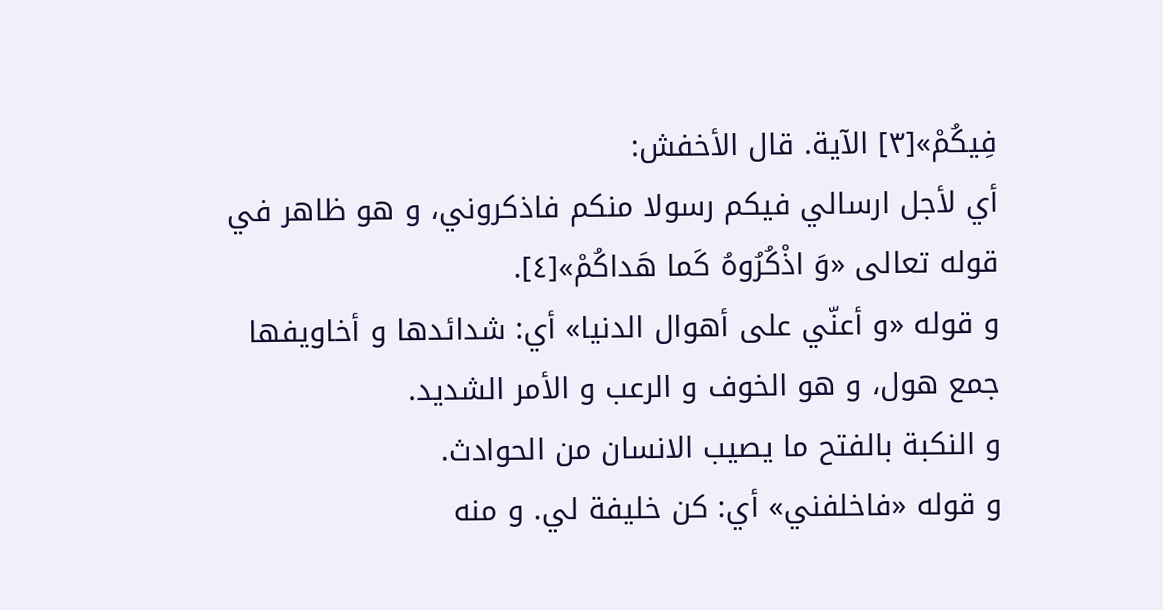فِيكُمْ»[٣] الآية. قال الأخفش:
أي لأجل ارسالي فيكم رسولا منكم فاذكروني، و هو ظاهر في قوله تعالى «وَ اذْكُرُوهُ كَما هَداكُمْ»[٤].
و قوله «و أعنّي على أهوال الدنيا» أي: شدائدها و أخاويفها جمع هول، و هو الخوف و الرعب و الأمر الشديد.
و النكبة بالفتح ما يصيب الانسان من الحوادث.
و قوله «فاخلفني» أي: كن خليفة لي. و منه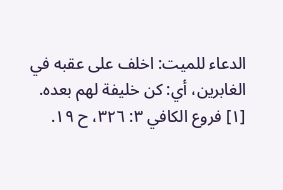الدعاء للميت: اخلف على عقبه في الغابرين، أي: كن خليفة لهم بعده.
[١] فروع الكافي ٣: ٣٢٦، ح ١٩.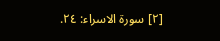[٢] سورة الاسراء: ٢٤.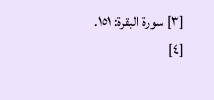[٣] سورة البقرة: ١٥١.
[٤]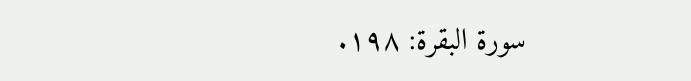سورة البقرة: ١٩٨.